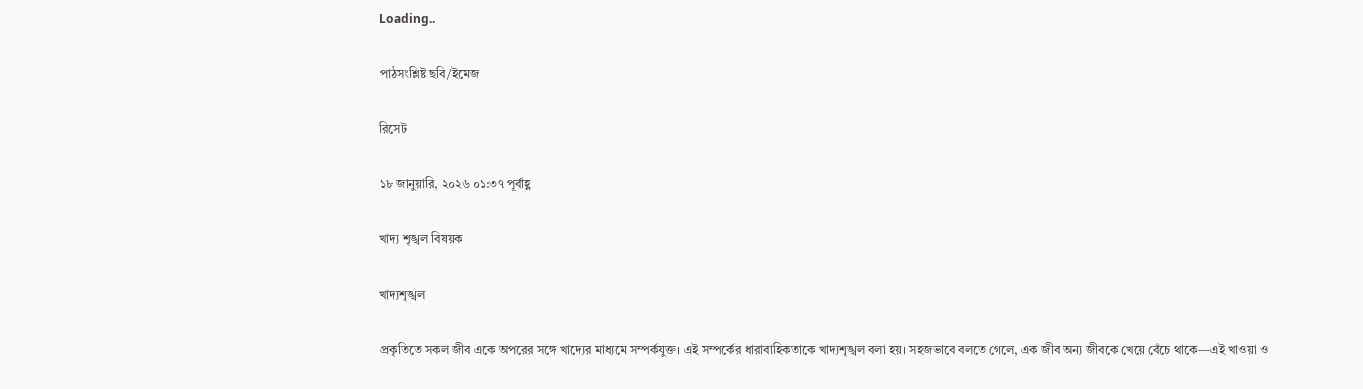Loading..

পাঠসংশ্লিষ্ট ছবি/ইমেজ

রিসেট

১৮ জানুয়ারি, ২০২৬ ০১:৩৭ পূর্বাহ্ণ

খাদ্য শৃঙ্খল বিষয়ক

খাদ্যশৃঙ্খল

প্রকৃতিতে সকল জীব একে অপরের সঙ্গে খাদ্যের মাধ্যমে সম্পর্কযুক্ত। এই সম্পর্কের ধারাবাহিকতাকে খাদ্যশৃঙ্খল বলা হয়। সহজভাবে বলতে গেলে, এক জীব অন্য জীবকে খেয়ে বেঁচে থাকে—এই খাওয়া ও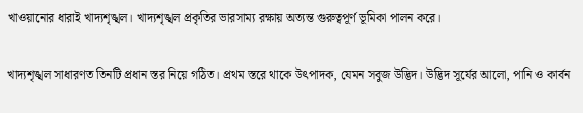খাওয়ানোর ধারাই খাদ্যশৃঙ্খল। খাদ্যশৃঙ্খল প্রকৃতির ভারসাম্য রক্ষায় অত্যন্ত গুরুত্বপূর্ণ ভূমিকা পালন করে।

খাদ্যশৃঙ্খল সাধারণত তিনটি প্রধান স্তর নিয়ে গঠিত। প্রথম স্তরে থাকে উৎপাদক, যেমন সবুজ উদ্ভিদ। উদ্ভিদ সূর্যের আলো, পানি ও কার্বন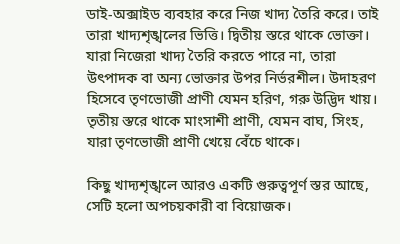ডাই-অক্সাইড ব্যবহার করে নিজ খাদ্য তৈরি করে। তাই তারা খাদ্যশৃঙ্খলের ভিত্তি। দ্বিতীয় স্তরে থাকে ভোক্তা। যারা নিজেরা খাদ্য তৈরি করতে পারে না, তারা উৎপাদক বা অন্য ভোক্তার উপর নির্ভরশীল। উদাহরণ হিসেবে তৃণভোজী প্রাণী যেমন হরিণ, গরু উদ্ভিদ খায়। তৃতীয় স্তরে থাকে মাংসাশী প্রাণী, যেমন বাঘ, সিংহ, যারা তৃণভোজী প্রাণী খেয়ে বেঁচে থাকে।

কিছু খাদ্যশৃঙ্খলে আরও একটি গুরুত্বপূর্ণ স্তর আছে, সেটি হলো অপচয়কারী বা বিয়োজক।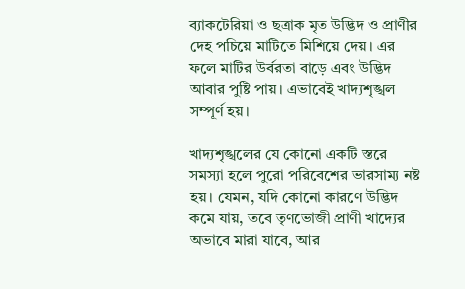ব্যাকটেরিয়া ও ছত্রাক মৃত উদ্ভিদ ও প্রাণীর দেহ পচিয়ে মাটিতে মিশিয়ে দেয়। এর ফলে মাটির উর্বরতা বাড়ে এবং উদ্ভিদ আবার পুষ্টি পায়। এভাবেই খাদ্যশৃঙ্খল সম্পূর্ণ হয়।

খাদ্যশৃঙ্খলের যে কোনো একটি স্তরে সমস্যা হলে পুরো পরিবেশের ভারসাম্য নষ্ট হয়। যেমন, যদি কোনো কারণে উদ্ভিদ কমে যায়, তবে তৃণভোজী প্রাণী খাদ্যের অভাবে মারা যাবে, আর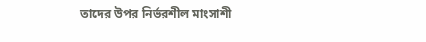তাদের উপর নির্ভরশীল মাংসাশী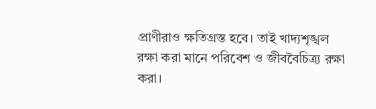প্রাণীরাও ক্ষতিগ্রস্ত হবে। তাই খাদ্যশৃঙ্খল রক্ষা করা মানে পরিবেশ ও জীববৈচিত্র্য রক্ষা করা।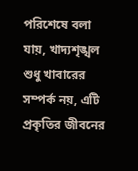পরিশেষে বলা যায়, খাদ্যশৃঙ্খল শুধু খাবারের সম্পর্ক নয়, এটি প্রকৃতির জীবনের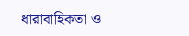ধারাবাহিকতা ও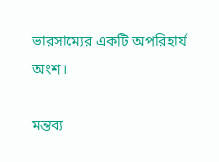ভারসাম্যের একটি অপরিহার্য অংশ।

মন্তব্য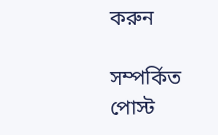করুন

সম্পর্কিত পোস্ট